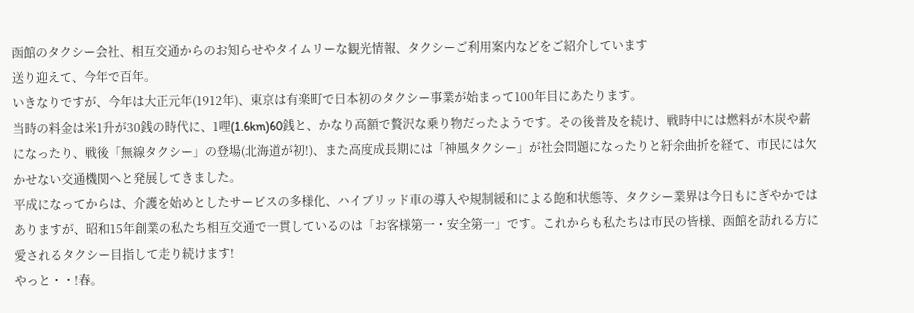函館のタクシー会社、相互交通からのお知らせやタイムリーな観光情報、タクシーご利用案内などをご紹介しています
送り迎えて、今年で百年。
いきなりですが、今年は大正元年(1912年)、東京は有楽町で日本初のタクシー事業が始まって100年目にあたります。
当時の料金は米1升が30銭の時代に、1哩(1.6km)60銭と、かなり高額で贅沢な乗り物だったようです。その後普及を続け、戦時中には燃料が木炭や薪になったり、戦後「無線タクシー」の登場(北海道が初!)、また高度成長期には「神風タクシー」が社会問題になったりと紆余曲折を経て、市民には欠かせない交通機関へと発展してきました。
平成になってからは、介護を始めとしたサービスの多様化、ハイブリッド車の導入や規制緩和による飽和状態等、タクシー業界は今日もにぎやかではありますが、昭和15年創業の私たち相互交通で一貫しているのは「お客様第一・安全第一」です。これからも私たちは市民の皆様、函館を訪れる方に愛されるタクシー目指して走り続けます!
やっと・・!春。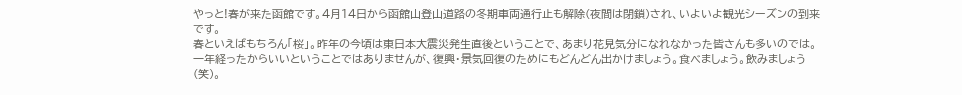やっと!春が来た函館です。4月14日から函館山登山道路の冬期車両通行止も解除(夜間は閉鎖)され、いよいよ観光シーズンの到来です。
春といえばもちろん「桜」。昨年の今頃は東日本大震災発生直後ということで、あまり花見気分になれなかった皆さんも多いのでは。一年経ったからいいということではありませんが、復興・景気回復のためにもどんどん出かけましょう。食べましょう。飲みましょう(笑)。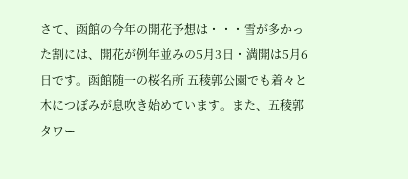さて、函館の今年の開花予想は・・・雪が多かった割には、開花が例年並みの5月3日・満開は5月6日です。函館随一の桜名所 五稜郭公園でも着々と木につぼみが息吹き始めています。また、五稜郭タワー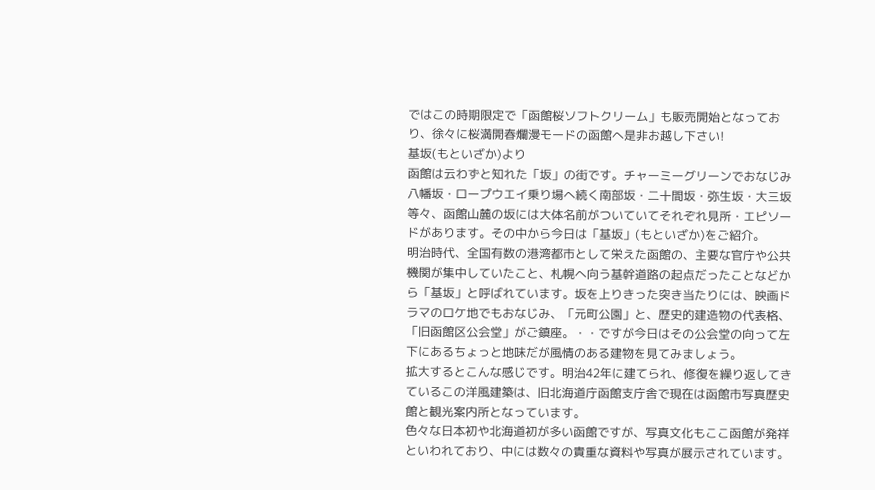ではこの時期限定で「函館桜ソフトクリーム」も販売開始となっており、徐々に桜満開春爛漫モードの函館へ是非お越し下さい!
基坂(もといざか)より
函館は云わずと知れた「坂」の街です。チャーミーグリーンでおなじみ八幡坂・ロープウエイ乗り場へ続く南部坂・二十間坂・弥生坂・大三坂等々、函館山麓の坂には大体名前がついていてそれぞれ見所・エピソードがあります。その中から今日は「基坂」(もといざか)をご紹介。
明治時代、全国有数の港湾都市として栄えた函館の、主要な官庁や公共機関が集中していたこと、札幌へ向う基幹道路の起点だったことなどから「基坂」と呼ばれています。坂を上りきった突き当たりには、映画ドラマのロケ地でもおなじみ、「元町公園」と、歴史的建造物の代表格、「旧函館区公会堂」がご鎮座。・・ですが今日はその公会堂の向って左下にあるちょっと地味だが風情のある建物を見てみましょう。
拡大するとこんな感じです。明治42年に建てられ、修復を繰り返してきているこの洋風建築は、旧北海道庁函館支庁舎で現在は函館市写真歴史館と観光案内所となっています。
色々な日本初や北海道初が多い函館ですが、写真文化もここ函館が発祥といわれており、中には数々の貴重な資料や写真が展示されています。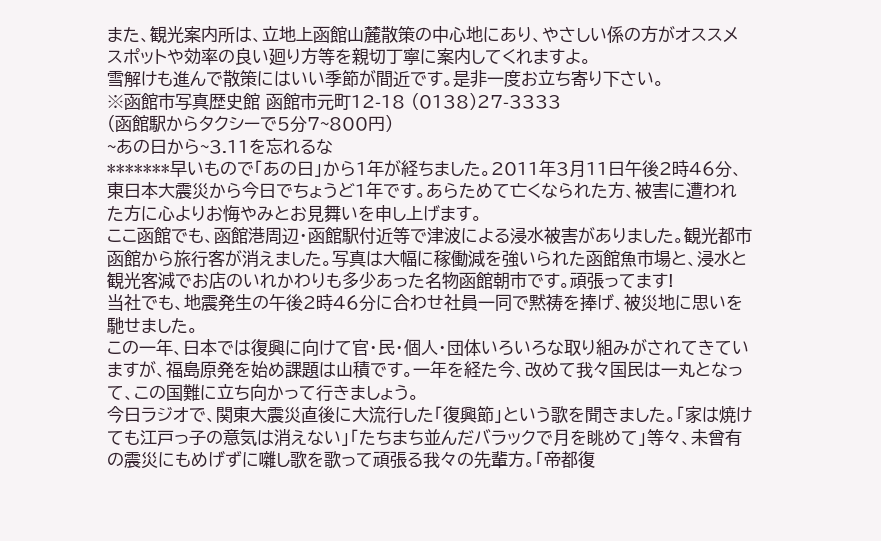また、観光案内所は、立地上函館山麓散策の中心地にあり、やさしい係の方がオススメスポットや効率の良い廻り方等を親切丁寧に案内してくれますよ。
雪解けも進んで散策にはいい季節が間近です。是非一度お立ち寄り下さい。
※函館市写真歴史館 函館市元町12-18 (0138)27-3333
(函館駅からタクシーで5分7~800円)
~あの日から~3.11を忘れるな
*******早いもので「あの日」から1年が経ちました。2011年3月11日午後2時46分、東日本大震災から今日でちょうど1年です。あらためて亡くなられた方、被害に遭われた方に心よりお悔やみとお見舞いを申し上げます。
ここ函館でも、函館港周辺・函館駅付近等で津波による浸水被害がありました。観光都市函館から旅行客が消えました。写真は大幅に稼働減を強いられた函館魚市場と、浸水と観光客減でお店のいれかわりも多少あった名物函館朝市です。頑張ってます!
当社でも、地震発生の午後2時46分に合わせ社員一同で黙祷を捧げ、被災地に思いを馳せました。
この一年、日本では復興に向けて官・民・個人・団体いろいろな取り組みがされてきていますが、福島原発を始め課題は山積です。一年を経た今、改めて我々国民は一丸となって、この国難に立ち向かって行きましょう。
今日ラジオで、関東大震災直後に大流行した「復興節」という歌を聞きました。「家は焼けても江戸っ子の意気は消えない」「たちまち並んだバラックで月を眺めて」等々、未曾有の震災にもめげずに囃し歌を歌って頑張る我々の先輩方。「帝都復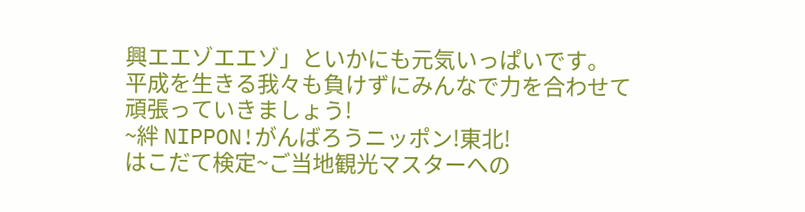興エエゾエエゾ」といかにも元気いっぱいです。
平成を生きる我々も負けずにみんなで力を合わせて頑張っていきましょう!
~絆 NIPPON!がんばろうニッポン!東北!
はこだて検定~ご当地観光マスターへの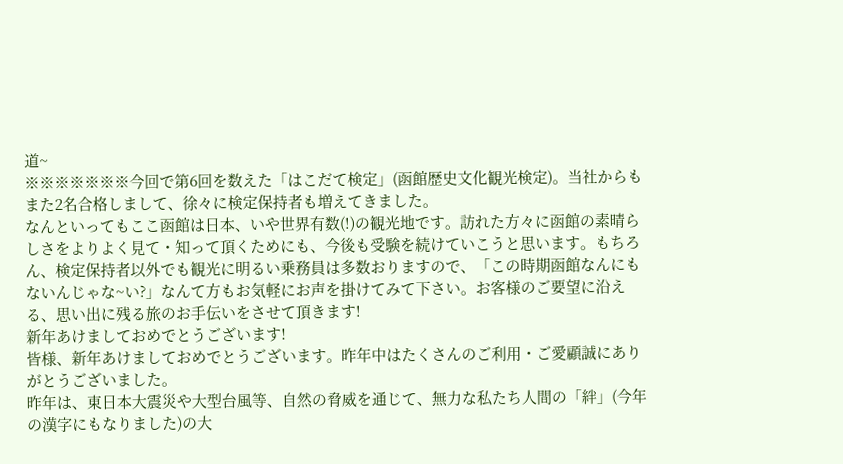道~
※※※※※※※今回で第6回を数えた「はこだて検定」(函館歴史文化観光検定)。当社からもまた2名合格しまして、徐々に検定保持者も増えてきました。
なんといってもここ函館は日本、いや世界有数(!)の観光地です。訪れた方々に函館の素晴らしさをよりよく見て・知って頂くためにも、今後も受験を続けていこうと思います。もちろん、検定保持者以外でも観光に明るい乗務員は多数おりますので、「この時期函館なんにもないんじゃな~い?」なんて方もお気軽にお声を掛けてみて下さい。お客様のご要望に沿える、思い出に残る旅のお手伝いをさせて頂きます!
新年あけましておめでとうございます!
皆様、新年あけましておめでとうございます。昨年中はたくさんのご利用・ご愛顧誠にありがとうございました。
昨年は、東日本大震災や大型台風等、自然の脅威を通じて、無力な私たち人間の「絆」(今年の漢字にもなりました)の大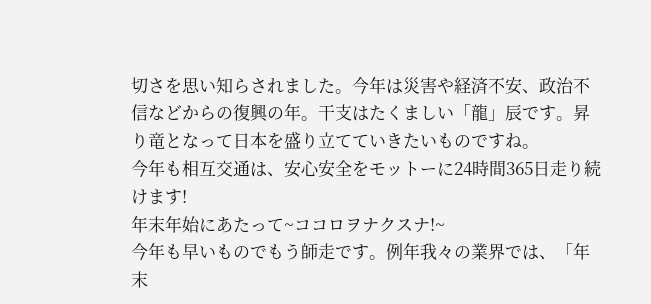切さを思い知らされました。今年は災害や経済不安、政治不信などからの復興の年。干支はたくましい「龍」辰です。昇り竜となって日本を盛り立てていきたいものですね。
今年も相互交通は、安心安全をモットーに24時間365日走り続けます!
年末年始にあたって~ココロヲナクスナ!~
今年も早いものでもう師走です。例年我々の業界では、「年末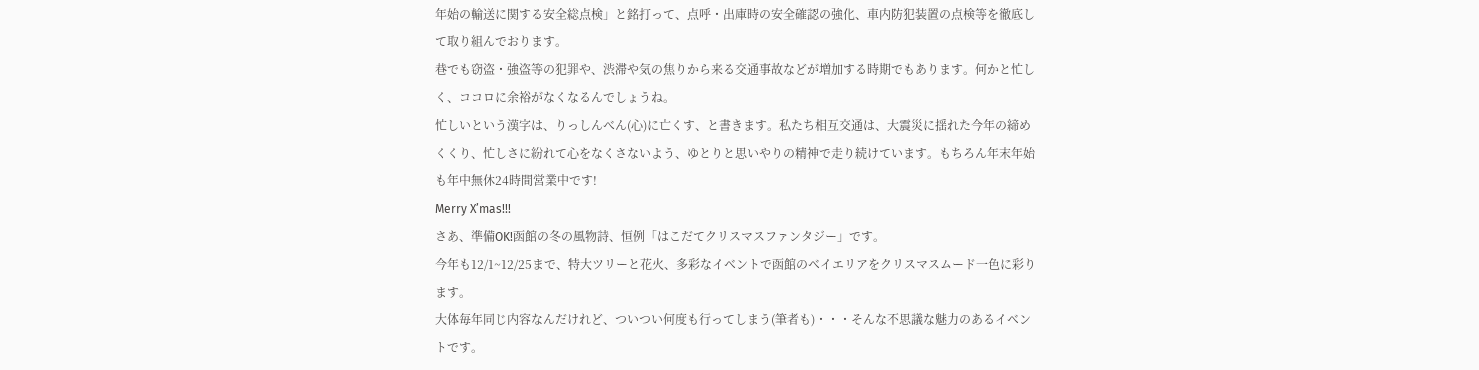年始の輸送に関する安全総点検」と銘打って、点呼・出庫時の安全確認の強化、車内防犯装置の点検等を徹底して取り組んでおります。
巷でも窃盗・強盗等の犯罪や、渋滞や気の焦りから来る交通事故などが増加する時期でもあります。何かと忙しく、ココロに余裕がなくなるんでしょうね。
忙しいという漢字は、りっしんべん(心)に亡くす、と書きます。私たち相互交通は、大震災に揺れた今年の締めくくり、忙しさに紛れて心をなくさないよう、ゆとりと思いやりの精神で走り続けています。もちろん年末年始も年中無休24時間営業中です!
Merry X’mas!!!
さあ、準備OK!函館の冬の風物詩、恒例「はこだてクリスマスファンタジー」です。
今年も12/1~12/25まで、特大ツリーと花火、多彩なイベントで函館のベイエリアをクリスマスムード一色に彩ります。
大体毎年同じ内容なんだけれど、ついつい何度も行ってしまう(筆者も)・・・そんな不思議な魅力のあるイベントです。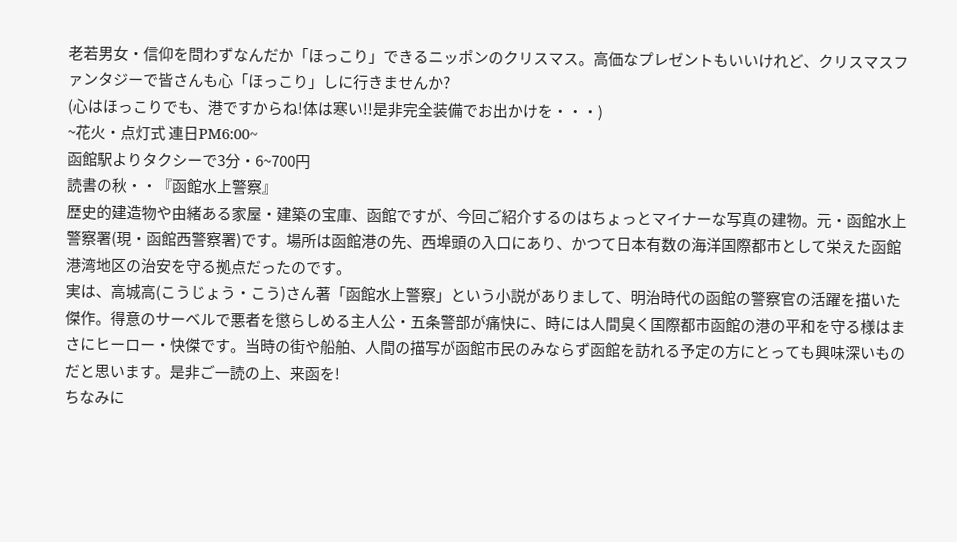老若男女・信仰を問わずなんだか「ほっこり」できるニッポンのクリスマス。高価なプレゼントもいいけれど、クリスマスファンタジーで皆さんも心「ほっこり」しに行きませんか?
(心はほっこりでも、港ですからね!体は寒い!!是非完全装備でお出かけを・・・)
~花火・点灯式 連日PM6:00~
函館駅よりタクシーで3分・6~700円
読書の秋・・『函館水上警察』
歴史的建造物や由緒ある家屋・建築の宝庫、函館ですが、今回ご紹介するのはちょっとマイナーな写真の建物。元・函館水上警察署(現・函館西警察署)です。場所は函館港の先、西埠頭の入口にあり、かつて日本有数の海洋国際都市として栄えた函館港湾地区の治安を守る拠点だったのです。
実は、高城高(こうじょう・こう)さん著「函館水上警察」という小説がありまして、明治時代の函館の警察官の活躍を描いた傑作。得意のサーベルで悪者を懲らしめる主人公・五条警部が痛快に、時には人間臭く国際都市函館の港の平和を守る様はまさにヒーロー・快傑です。当時の街や船舶、人間の描写が函館市民のみならず函館を訪れる予定の方にとっても興味深いものだと思います。是非ご一読の上、来函を!
ちなみに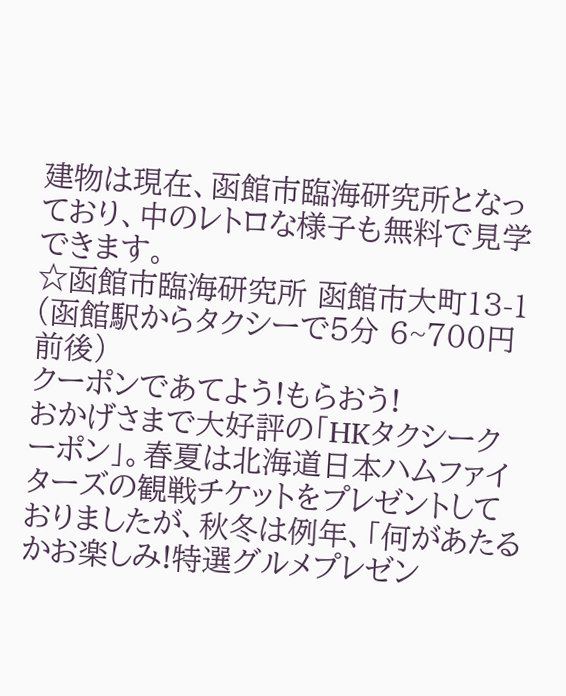建物は現在、函館市臨海研究所となっており、中のレトロな様子も無料で見学できます。
☆函館市臨海研究所 函館市大町13-1
(函館駅からタクシーで5分 6~700円前後)
クーポンであてよう!もらおう!
おかげさまで大好評の「HKタクシークーポン」。春夏は北海道日本ハムファイターズの観戦チケットをプレゼントしておりましたが、秋冬は例年、「何があたるかお楽しみ!特選グルメプレゼン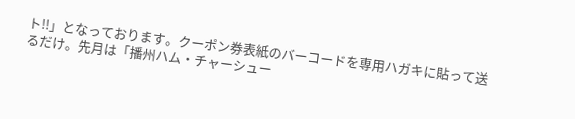ト!!」となっております。クーポン券表紙のバーコードを専用ハガキに貼って送るだけ。先月は「播州ハム・チャーシュー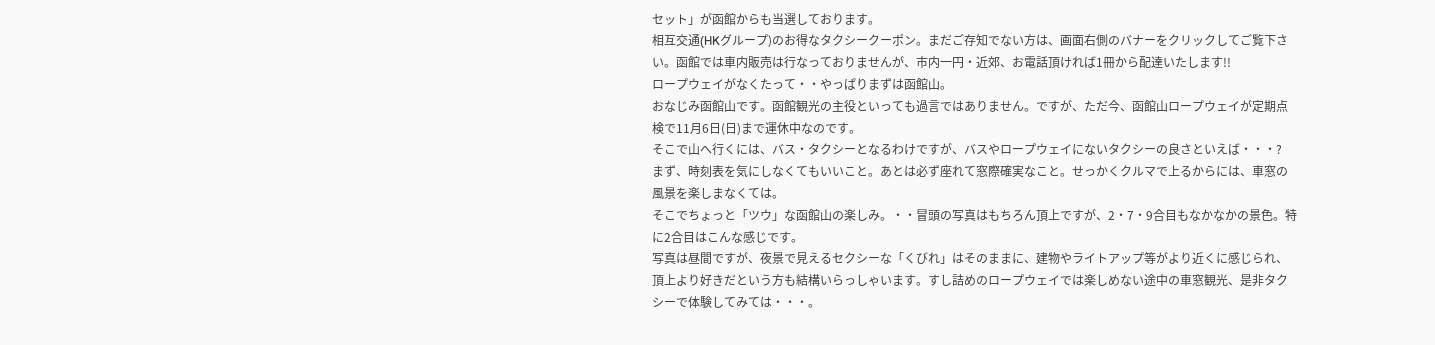セット」が函館からも当選しております。
相互交通(HKグループ)のお得なタクシークーポン。まだご存知でない方は、画面右側のバナーをクリックしてご覧下さい。函館では車内販売は行なっておりませんが、市内一円・近郊、お電話頂ければ1冊から配達いたします!!
ロープウェイがなくたって・・やっぱりまずは函館山。
おなじみ函館山です。函館観光の主役といっても過言ではありません。ですが、ただ今、函館山ロープウェイが定期点検で11月6日(日)まで運休中なのです。
そこで山へ行くには、バス・タクシーとなるわけですが、バスやロープウェイにないタクシーの良さといえば・・・?
まず、時刻表を気にしなくてもいいこと。あとは必ず座れて窓際確実なこと。せっかくクルマで上るからには、車窓の風景を楽しまなくては。
そこでちょっと「ツウ」な函館山の楽しみ。・・冒頭の写真はもちろん頂上ですが、2・7・9合目もなかなかの景色。特に2合目はこんな感じです。
写真は昼間ですが、夜景で見えるセクシーな「くびれ」はそのままに、建物やライトアップ等がより近くに感じられ、頂上より好きだという方も結構いらっしゃいます。すし詰めのロープウェイでは楽しめない途中の車窓観光、是非タクシーで体験してみては・・・。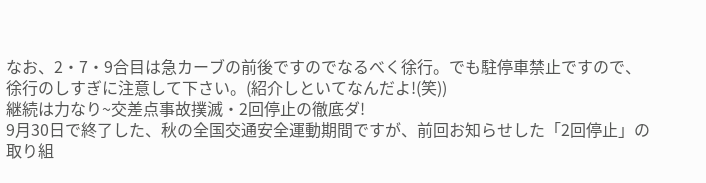なお、2・7・9合目は急カーブの前後ですのでなるべく徐行。でも駐停車禁止ですので、徐行のしすぎに注意して下さい。(紹介しといてなんだよ!(笑))
継続は力なり~交差点事故撲滅・2回停止の徹底ダ!
9月30日で終了した、秋の全国交通安全運動期間ですが、前回お知らせした「2回停止」の取り組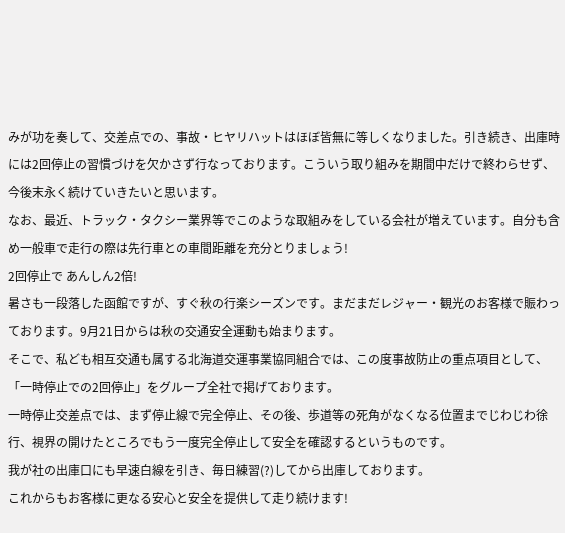みが功を奏して、交差点での、事故・ヒヤリハットはほぼ皆無に等しくなりました。引き続き、出庫時には2回停止の習慣づけを欠かさず行なっております。こういう取り組みを期間中だけで終わらせず、今後末永く続けていきたいと思います。
なお、最近、トラック・タクシー業界等でこのような取組みをしている会社が増えています。自分も含め一般車で走行の際は先行車との車間距離を充分とりましょう!
2回停止で あんしん2倍!
暑さも一段落した函館ですが、すぐ秋の行楽シーズンです。まだまだレジャー・観光のお客様で賑わっております。9月21日からは秋の交通安全運動も始まります。
そこで、私ども相互交通も属する北海道交運事業協同組合では、この度事故防止の重点項目として、「一時停止での2回停止」をグループ全社で掲げております。
一時停止交差点では、まず停止線で完全停止、その後、歩道等の死角がなくなる位置までじわじわ徐行、視界の開けたところでもう一度完全停止して安全を確認するというものです。
我が社の出庫口にも早速白線を引き、毎日練習(?)してから出庫しております。
これからもお客様に更なる安心と安全を提供して走り続けます!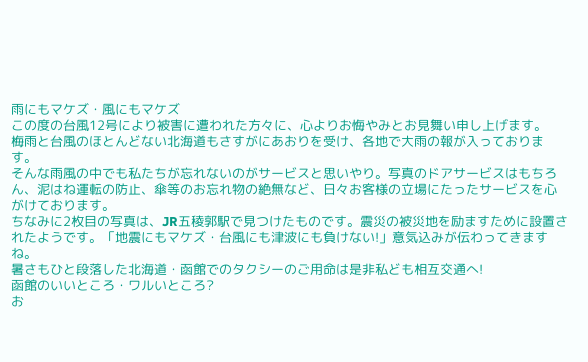雨にもマケズ・風にもマケズ
この度の台風12号により被害に遭われた方々に、心よりお悔やみとお見舞い申し上げます。
梅雨と台風のほとんどない北海道もさすがにあおりを受け、各地で大雨の報が入っております。
そんな雨風の中でも私たちが忘れないのがサービスと思いやり。写真のドアサービスはもちろん、泥はね運転の防止、傘等のお忘れ物の絶無など、日々お客様の立場にたったサービスを心がけております。
ちなみに2枚目の写真は、JR五稜郭駅で見つけたものです。震災の被災地を励ますために設置されたようです。「地震にもマケズ・台風にも津波にも負けない!」意気込みが伝わってきますね。
暑さもひと段落した北海道・函館でのタクシーのご用命は是非私ども相互交通へ!
函館のいいところ・ワルいところ?
お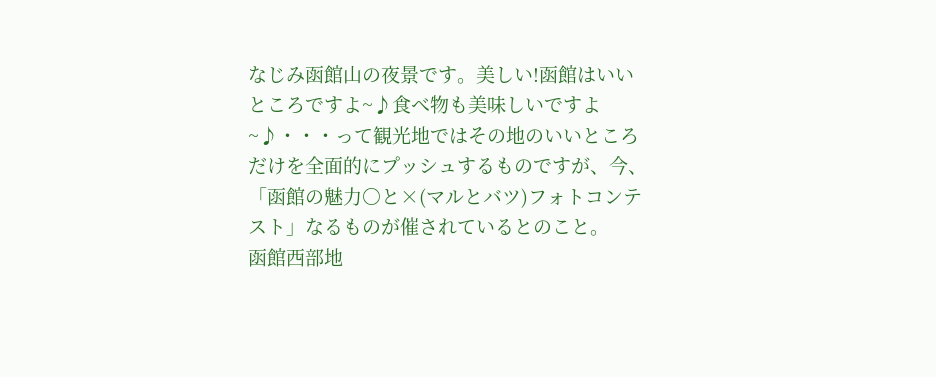なじみ函館山の夜景です。美しい!函館はいいところですよ~♪食べ物も美味しいですよ~♪・・・って観光地ではその地のいいところだけを全面的にプッシュするものですが、今、「函館の魅力○と×(マルとバツ)フォトコンテスト」なるものが催されているとのこと。
函館西部地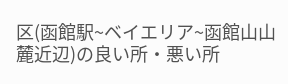区(函館駅~ベイエリア~函館山山麓近辺)の良い所・悪い所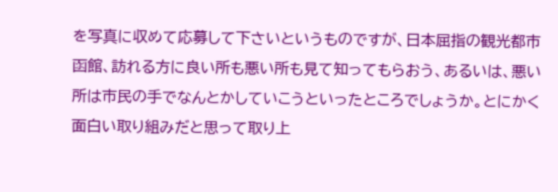を写真に収めて応募して下さいというものですが、日本屈指の観光都市函館、訪れる方に良い所も悪い所も見て知ってもらおう、あるいは、悪い所は市民の手でなんとかしていこうといったところでしょうか。とにかく面白い取り組みだと思って取り上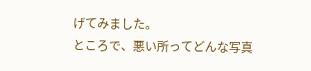げてみました。
ところで、悪い所ってどんな写真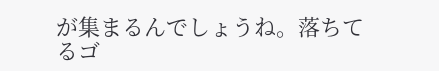が集まるんでしょうね。落ちてるゴ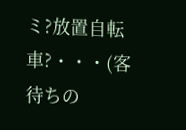ミ?放置自転車?・・・(客待ちの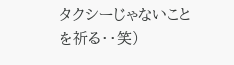タクシーじゃないことを祈る・・笑)